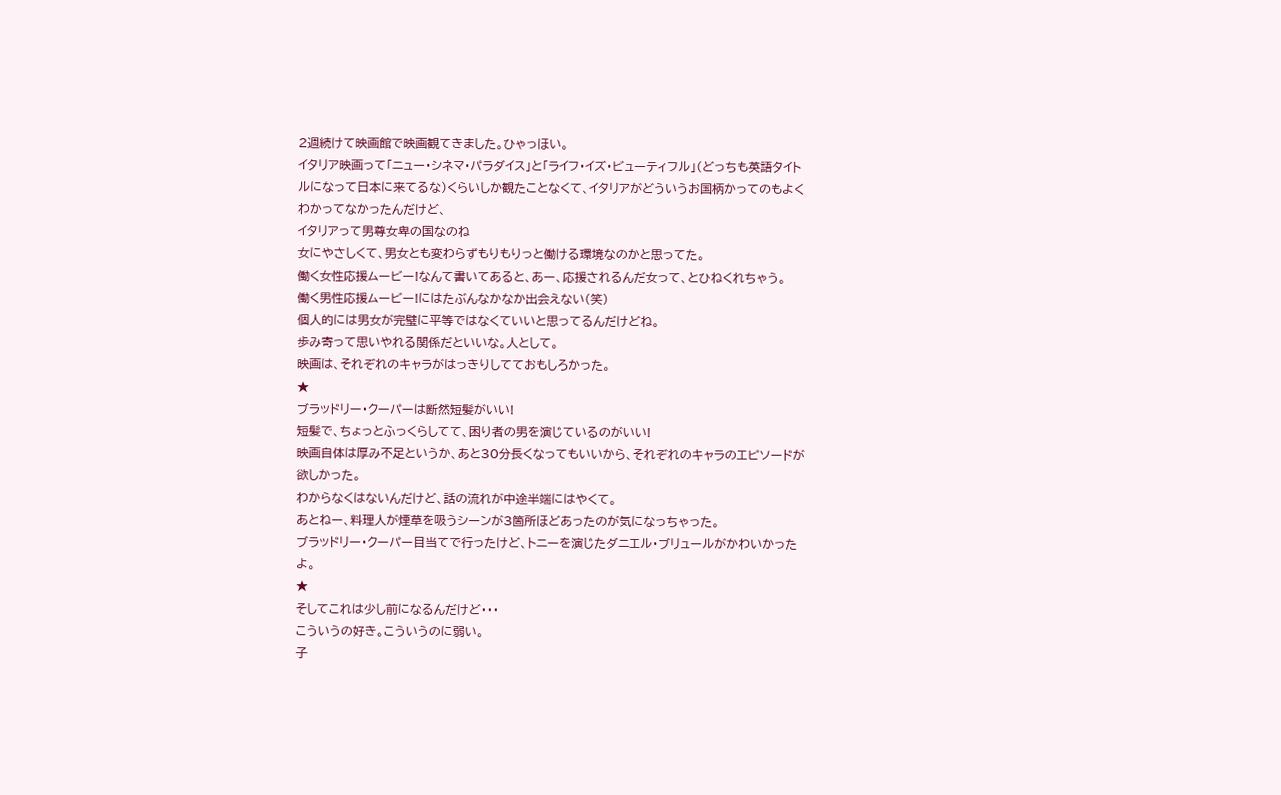2週続けて映画館で映画観てきました。ひゃっほい。
イタリア映画って「ニュー・シネマ・パラダイス」と「ライフ・イズ・ビューティフル」(どっちも英語タイトルになって日本に来てるな)くらいしか観たことなくて、イタリアがどういうお国柄かってのもよくわかってなかったんだけど、
イタリアって男尊女卑の国なのね
女にやさしくて、男女とも変わらずもりもりっと働ける環境なのかと思ってた。
働く女性応援ムービー!なんて書いてあると、あー、応援されるんだ女って、とひねくれちゃう。
働く男性応援ムービー!にはたぶんなかなか出会えない(笑)
個人的には男女が完璧に平等ではなくていいと思ってるんだけどね。
歩み寄って思いやれる関係だといいな。人として。
映画は、それぞれのキャラがはっきりしてておもしろかった。
★
ブラッドリー・クーパーは断然短髪がいい!
短髪で、ちょっとふっくらしてて、困り者の男を演じているのがいい!
映画自体は厚み不足というか、あと30分長くなってもいいから、それぞれのキャラのエピソードが欲しかった。
わからなくはないんだけど、話の流れが中途半端にはやくて。
あとねー、料理人が煙草を吸うシーンが3箇所ほどあったのが気になっちゃった。
ブラッドリー・クーパー目当てで行ったけど、トニーを演じたダニエル・ブリュールがかわいかったよ。
★
そしてこれは少し前になるんだけど・・・
こういうの好き。こういうのに弱い。
子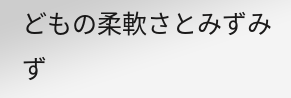どもの柔軟さとみずみず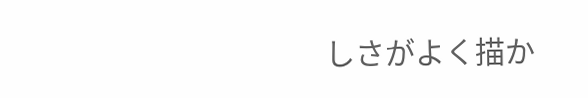しさがよく描か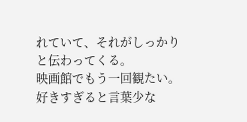れていて、それがしっかりと伝わってくる。
映画館でもう一回観たい。
好きすぎると言葉少な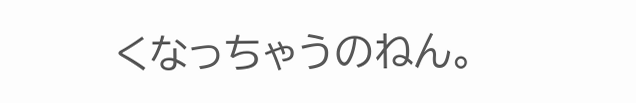くなっちゃうのねん。